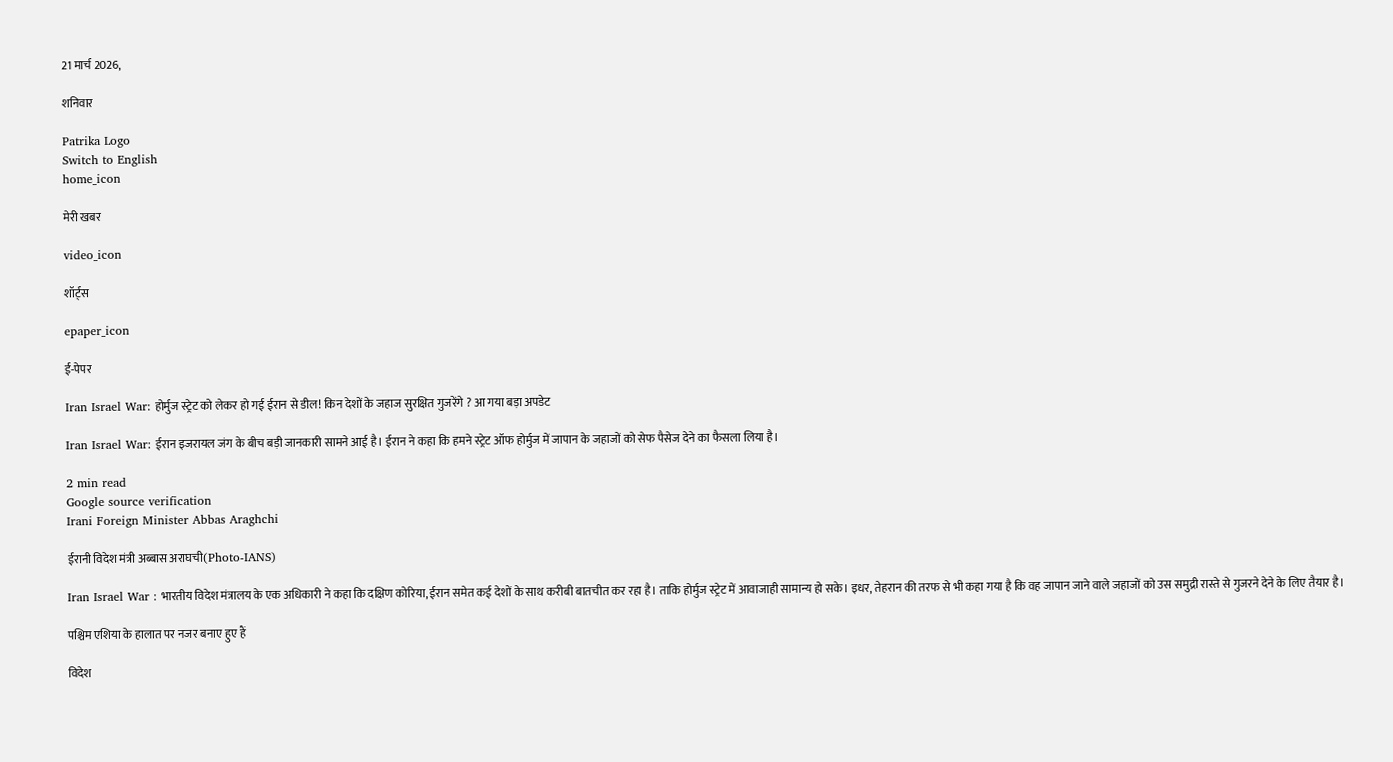21 मार्च 2026,

शनिवार

Patrika Logo
Switch to English
home_icon

मेरी खबर

video_icon

शॉर्ट्स

epaper_icon

ई-पेपर

Iran Israel War: होर्मुज स्ट्रेट को लेकर हो गई ईरान से डील! किन देशों के जहाज सुरक्षित गुजरेंगे ? आ गया बड़ा अपडेट

Iran Israel War: ईरान इजरायल जंग के बीच बड़ी जानकारी सामने आई है। ईरान ने कहा कि हमने स्ट्रेट ऑफ होर्मुज में जापान के जहाजों को सेफ पैसेज देने का फैसला लिया है।

2 min read
Google source verification
Irani Foreign Minister Abbas Araghchi

ईरानी विदेश मंत्री अब्बास अराघची(Photo-IANS)

Iran Israel War : भारतीय विदेश मंत्रालय के एक अधिकारी ने कहा कि दक्षिण कोरिया, ईरान समेत कई देशों के साथ करीबी बातचीत कर रहा है। ताकि होर्मुज स्ट्रेट में आवाजाही सामान्य हो सके। इधर, तेहरान की तरफ से भी कहा गया है कि वह जापान जाने वाले जहाजों को उस समुद्री रास्ते से गुजरने देने के लिए तैयार है।

पश्चिम एशिया के हालात पर नजर बनाए हुए हैं

विदेश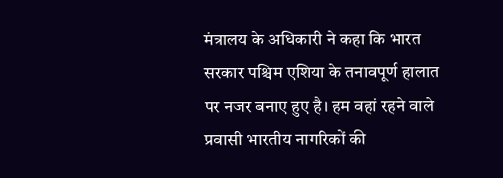मंत्रालय के अधिकारी ने कहा कि भारत सरकार पश्चिम एशिया के तनावपूर्ण हालात पर नजर बनाए हुए है। हम वहां रहने वाले प्रवासी भारतीय नागरिकों की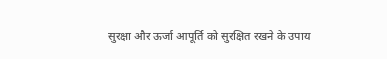सुरक्षा और ऊर्जा आपूर्ति को सुरक्षित रखने के उपाय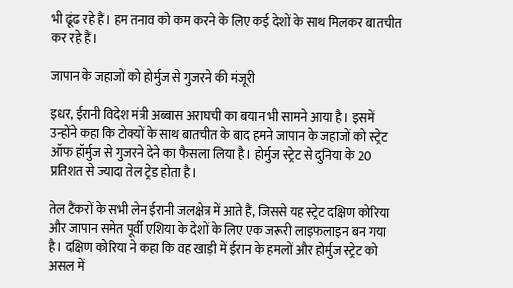भी ढूंढ रहे हैं। हम तनाव को कम करने के लिए कई देशों के साथ मिलकर बातचीत कर रहे हैं।

जापान के जहाजों को होर्मुज से गुजरने की मंजूरी

इधर, ईरानी विदेश मंत्री अब्बास अराघची का बयान भी सामने आया है। इसमें उन्होंने कहा कि टोक्यों के साथ बातचीत के बाद हमने जापान के जहाजों को स्ट्रेट ऑफ हॉर्मुज से गुजरने देने का फैसला लिया है। होर्मुज स्ट्रेट से दुनिया के 20 प्रतिशत से ज्यादा तेल ट्रेड होता है।

तेल टैंकरों के सभी लेन ईरानी जलक्षेत्र में आते हैं, जिससे यह स्ट्रेट दक्षिण कोरिया और जापान समेत पूर्वी एशिया के देशों के लिए एक जरूरी लाइफलाइन बन गया है। दक्षिण कोरिया ने कहा कि वह खाड़ी में ईरान के हमलों और होर्मुज स्ट्रेट को असल में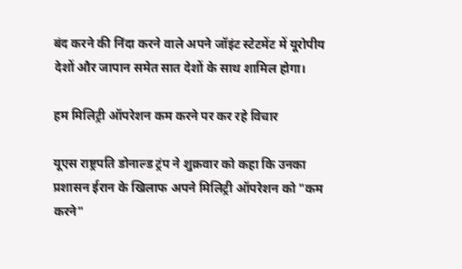बंद करने की निंदा करने वाले अपने जॉइंट स्टेटमेंट में यूरोपीय देशों और जापान समेत सात देशों के साथ शामिल होगा।

हम मिलिट्री ऑपरेशन कम करने पर कर रहे विचार

यूएस राष्ट्रपति डोनाल्ड ट्रंप ने शुक्रवार को कहा कि उनका प्रशासन ईरान के खिलाफ अपने मिलिट्री ऑपरेशन को "कम करने"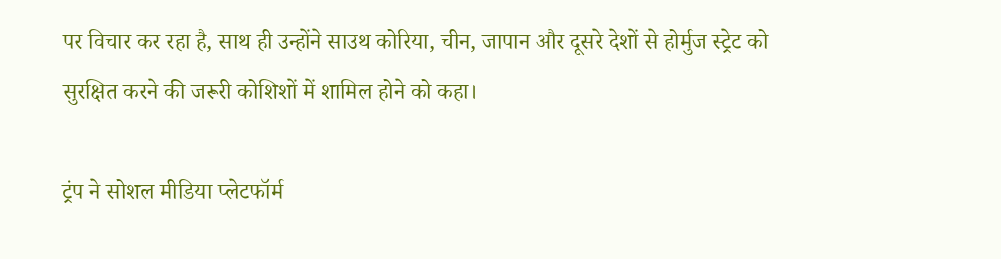पर विचार कर रहा है, साथ ही उन्होंने साउथ कोरिया, चीन, जापान और दूसरे देशों से होर्मुज स्ट्रेट को सुरक्षित करने की जरूरी कोशिशों में शामिल होने को कहा।

ट्रंप ने सोशल मीडिया प्लेटफॉर्म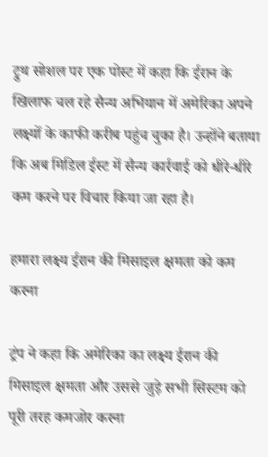ट्रुथ सोशल पर एक पोस्ट में कहा कि ईरान के खिलाफ चल रहे सैन्य अभियान में अमेरिका अपने लक्ष्यों के काफी करीब पहुंच चुका है। उन्होंने बताया कि अब मिडिल ईस्ट में सैन्य कार्रवाई को धीरे-धीरे कम करने पर विचार किया जा रहा है।

हमारा लक्ष्य ईरान की मिसाइल क्षमता को कम करना

ट्रंप ने कहा कि अमेरिका का लक्ष्य ईरान की मिसाइल क्षमता और उससे जुड़े सभी सिस्टम को पूरी तरह कमजोर करना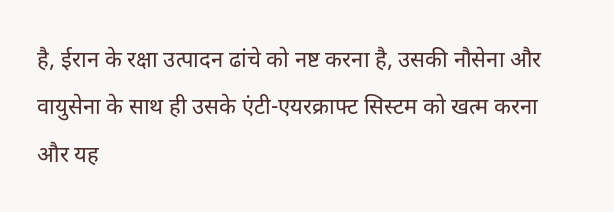है, ईरान के रक्षा उत्पादन ढांचे को नष्ट करना है, उसकी नौसेना और वायुसेना के साथ ही उसके एंटी-एयरक्राफ्ट सिस्टम को खत्म करना और यह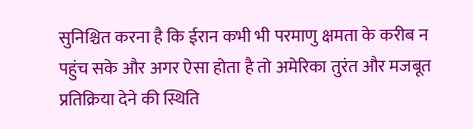सुनिश्चित करना है कि ईरान कभी भी परमाणु क्षमता के करीब न पहुंच सके और अगर ऐसा होता है तो अमेरिका तुरंत और मजबूत प्रतिक्रिया देने की स्थिति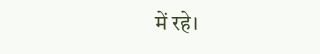में रहे।